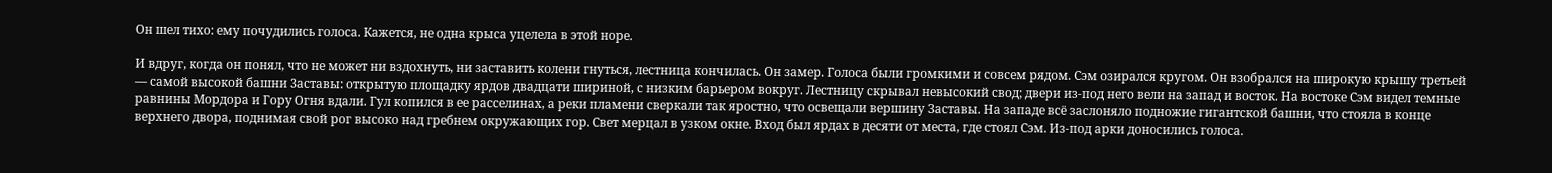Он шел тихо: ему почудились голоса. Кажется, не одна крыса уцелела в этой норе.

И вдруг, когда он понял, что не может ни вздохнуть, ни заставить колени гнуться, лестница кончилась. Он замер. Голоса были громкими и совсем рядом. Сэм озирался кругом. Он взобрался на широкую крышу третьей — самой высокой башни Заставы: открытую площадку ярдов двадцати шириной, с низким барьером вокруг. Лестницу скрывал невысокий свод; двери из-под него вели на запад и восток. На востоке Сэм видел темные равнины Мордора и Гору Огня вдали. Гул копился в ее расселинах, а реки пламени сверкали так яростно, что освещали вершину Заставы. На западе всё заслоняло подножие гигантской башни, что стояла в конце верхнего двора, поднимая свой рог высоко над гребнем окружающих гор. Свет мерцал в узком окне. Вход был ярдах в десяти от места, где стоял Сэм. Из-под арки доносились голоса.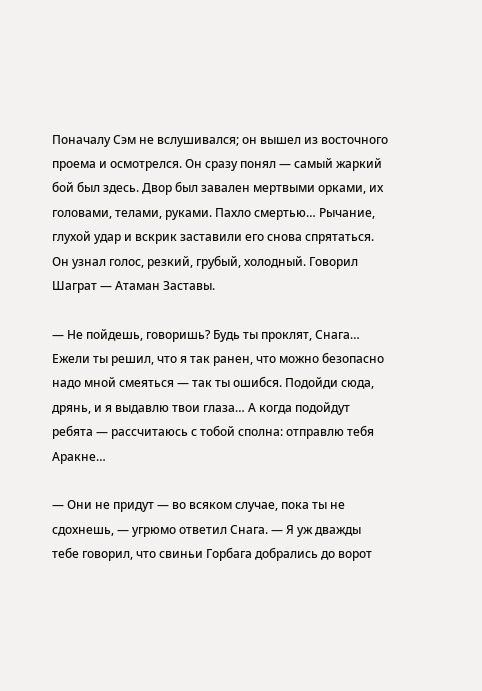Поначалу Сэм не вслушивался; он вышел из восточного проема и осмотрелся. Он сразу понял — самый жаркий бой был здесь. Двор был завален мертвыми орками, их головами, телами, руками. Пахло смертью… Рычание, глухой удар и вскрик заставили его снова спрятаться. Он узнал голос, резкий, грубый, холодный. Говорил Шаграт — Атаман Заставы.

— Не пойдешь, говоришь? Будь ты проклят, Снага… Ежели ты решил, что я так ранен, что можно безопасно надо мной смеяться — так ты ошибся. Подойди сюда, дрянь, и я выдавлю твои глаза… А когда подойдут ребята — рассчитаюсь с тобой сполна: отправлю тебя Аракне…

— Они не придут — во всяком случае, пока ты не сдохнешь, — угрюмо ответил Снага. — Я уж дважды тебе говорил, что свиньи Горбага добрались до ворот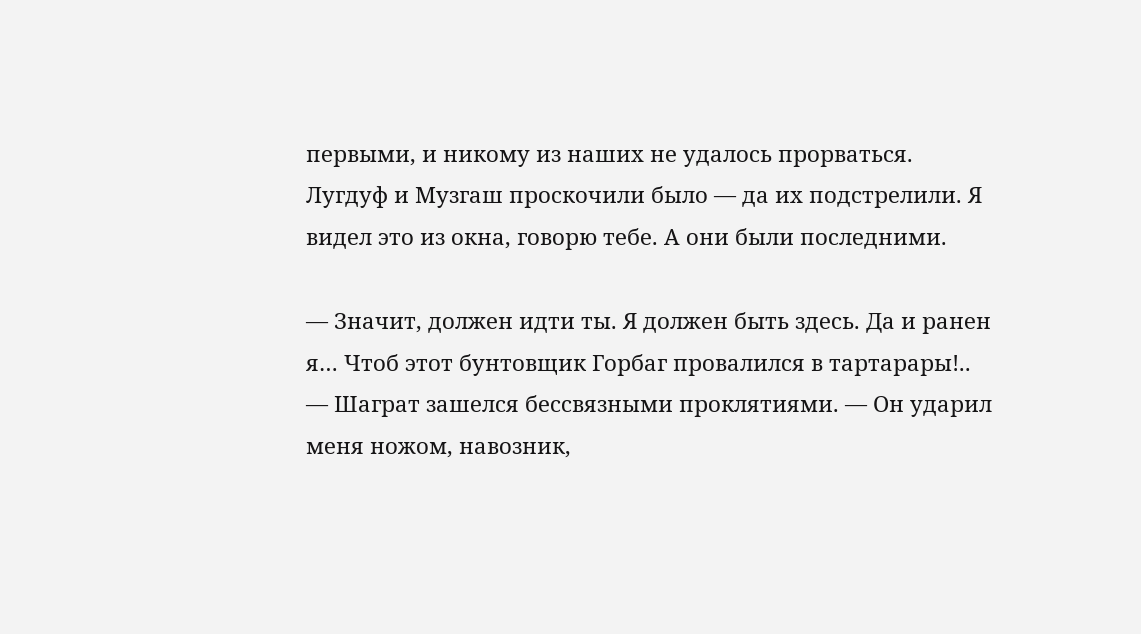первыми, и никому из наших не удалось прорваться. Лугдуф и Музгаш проскочили было — да их подстрелили. Я видел это из окна, говорю тебе. А они были последними.

— Значит, должен идти ты. Я должен быть здесь. Да и ранен я… Чтоб этот бунтовщик Горбаг провалился в тартарары!.. — Шаграт зашелся бессвязными проклятиями. — Он ударил меня ножом, навозник,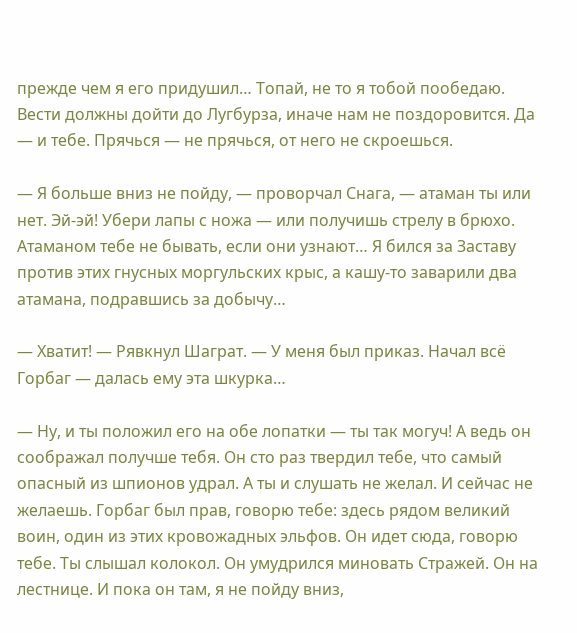прежде чем я его придушил… Топай, не то я тобой пообедаю. Вести должны дойти до Лугбурза, иначе нам не поздоровится. Да — и тебе. Прячься — не прячься, от него не скроешься.

— Я больше вниз не пойду, — проворчал Снага, — атаман ты или нет. Эй-эй! Убери лапы с ножа — или получишь стрелу в брюхо. Атаманом тебе не бывать, если они узнают… Я бился за Заставу против этих гнусных моргульских крыс, а кашу-то заварили два атамана, подравшись за добычу…

— Хватит! — Рявкнул Шаграт. — У меня был приказ. Начал всё Горбаг — далась ему эта шкурка…

— Ну, и ты положил его на обе лопатки — ты так могуч! А ведь он соображал получше тебя. Он сто раз твердил тебе, что самый опасный из шпионов удрал. А ты и слушать не желал. И сейчас не желаешь. Горбаг был прав, говорю тебе: здесь рядом великий воин, один из этих кровожадных эльфов. Он идет сюда, говорю тебе. Ты слышал колокол. Он умудрился миновать Стражей. Он на лестнице. И пока он там, я не пойду вниз,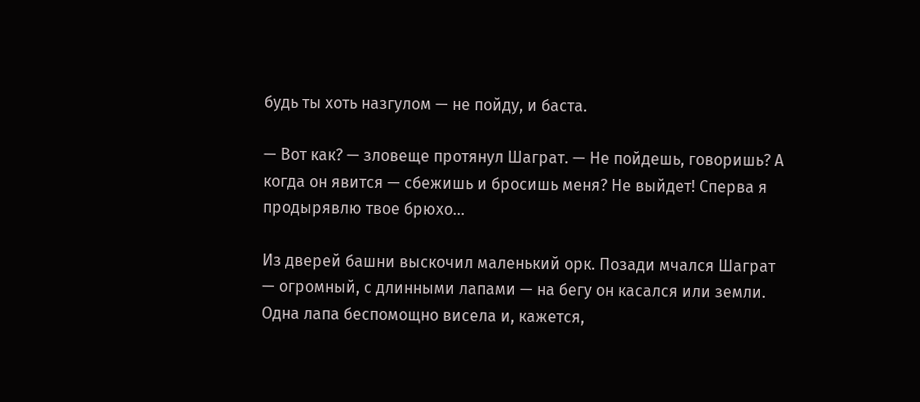будь ты хоть назгулом — не пойду, и баста.

— Вот как? — зловеще протянул Шаграт. — Не пойдешь, говоришь? А когда он явится — сбежишь и бросишь меня? Не выйдет! Сперва я продырявлю твое брюхо…

Из дверей башни выскочил маленький орк. Позади мчался Шаграт — огромный, с длинными лапами — на бегу он касался или земли. Одна лапа беспомощно висела и, кажется,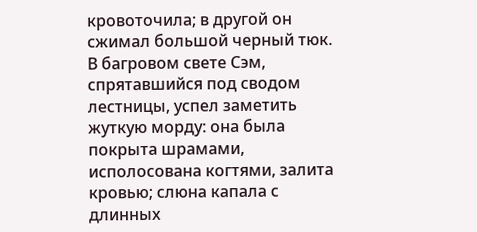кровоточила; в другой он сжимал большой черный тюк. В багровом свете Сэм, спрятавшийся под сводом лестницы, успел заметить жуткую морду: она была покрыта шрамами, исполосована когтями, залита кровью; слюна капала с длинных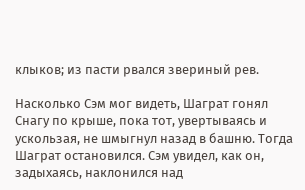клыков; из пасти рвался звериный рев.

Насколько Сэм мог видеть, Шаграт гонял Снагу по крыше, пока тот, увертываясь и ускользая, не шмыгнул назад в башню. Тогда Шаграт остановился. Сэм увидел, как он, задыхаясь, наклонился над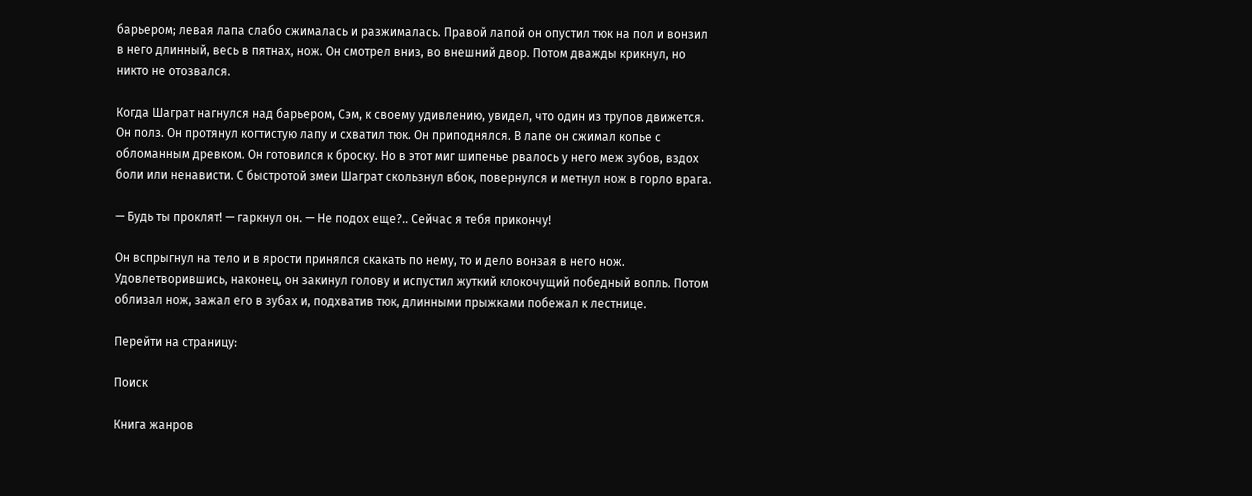барьером; левая лапа слабо сжималась и разжималась. Правой лапой он опустил тюк на пол и вонзил в него длинный, весь в пятнах, нож. Он смотрел вниз, во внешний двор. Потом дважды крикнул, но никто не отозвался.

Когда Шаграт нагнулся над барьером, Сэм, к своему удивлению, увидел, что один из трупов движется. Он полз. Он протянул когтистую лапу и схватил тюк. Он приподнялся. В лапе он сжимал копье с обломанным древком. Он готовился к броску. Но в этот миг шипенье рвалось у него меж зубов, вздох боли или ненависти. С быстротой змеи Шаграт скользнул вбок, повернулся и метнул нож в горло врага.

— Будь ты проклят! — гаркнул он. — Не подох еще?.. Сейчас я тебя прикончу!

Он вспрыгнул на тело и в ярости принялся скакать по нему, то и дело вонзая в него нож. Удовлетворившись, наконец, он закинул голову и испустил жуткий клокочущий победный вопль. Потом облизал нож, зажал его в зубах и, подхватив тюк, длинными прыжками побежал к лестнице.

Перейти на страницу:

Поиск

Книга жанров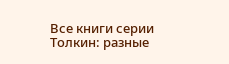Все книги серии Толкин: разные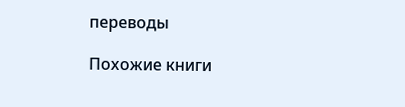переводы

Похожие книги